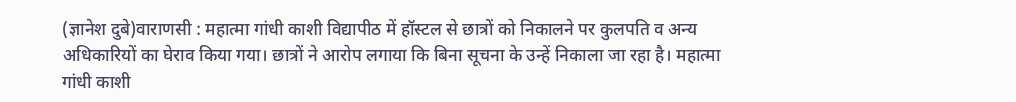(ज्ञानेश दुबे)वाराणसी : महात्मा गांधी काशी विद्यापीठ में हॉस्टल से छात्रों को निकालने पर कुलपति व अन्य अधिकारियों का घेराव किया गया। छात्रों ने आरोप लगाया कि बिना सूचना के उन्हें निकाला जा रहा है। महात्मा गांधी काशी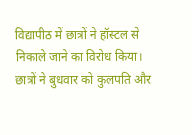विद्यापीठ में छात्रों ने हॉस्टल से निकाले जाने का विरोध किया। छात्रों ने बुधवार को कुलपति और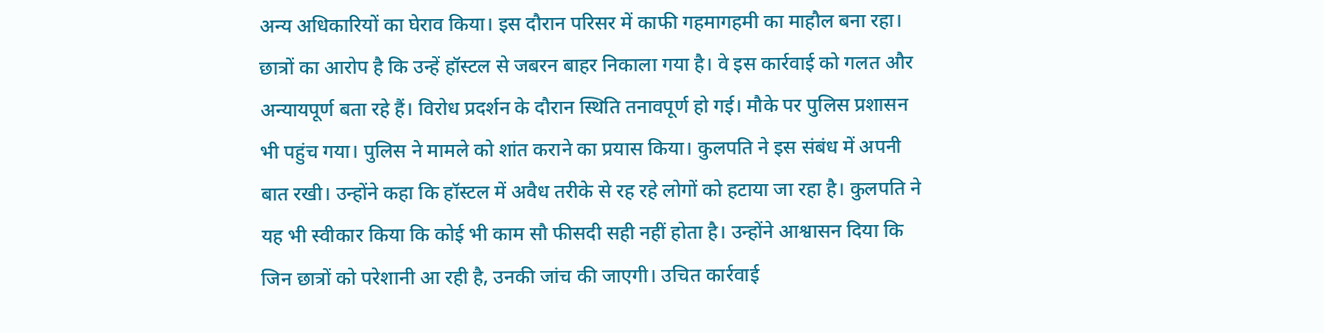अन्य अधिकारियों का घेराव किया। इस दौरान परिसर में काफी गहमागहमी का माहौल बना रहा।
छात्रों का आरोप है कि उन्हें हॉस्टल से जबरन बाहर निकाला गया है। वे इस कार्रवाई को गलत और अन्यायपूर्ण बता रहे हैं। विरोध प्रदर्शन के दौरान स्थिति तनावपूर्ण हो गई। मौके पर पुलिस प्रशासन भी पहुंच गया। पुलिस ने मामले को शांत कराने का प्रयास किया। कुलपति ने इस संबंध में अपनी बात रखी। उन्होंने कहा कि हॉस्टल में अवैध तरीके से रह रहे लोगों को हटाया जा रहा है। कुलपति ने यह भी स्वीकार किया कि कोई भी काम सौ फीसदी सही नहीं होता है। उन्होंने आश्वासन दिया कि जिन छात्रों को परेशानी आ रही है, उनकी जांच की जाएगी। उचित कार्रवाई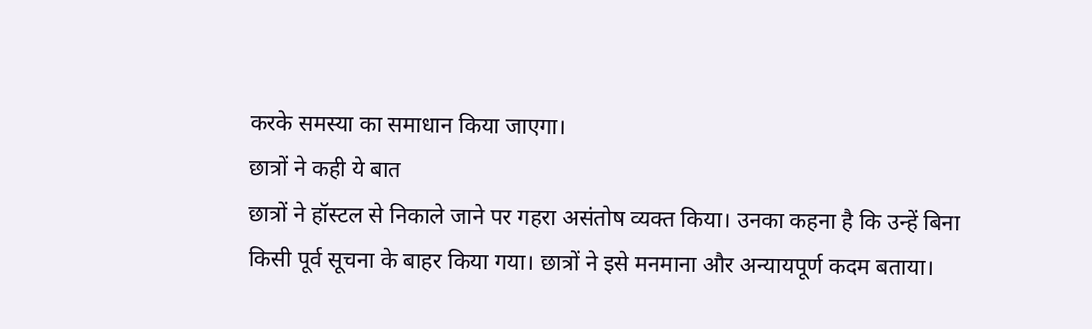करके समस्या का समाधान किया जाएगा।
छात्रों ने कही ये बात
छात्रों ने हॉस्टल से निकाले जाने पर गहरा असंतोष व्यक्त किया। उनका कहना है कि उन्हें बिना किसी पूर्व सूचना के बाहर किया गया। छात्रों ने इसे मनमाना और अन्यायपूर्ण कदम बताया।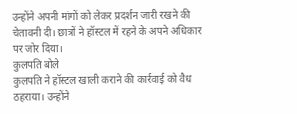उन्होंने अपनी मांगों को लेकर प्रदर्शन जारी रखने की चेतावनी दी। छात्रों ने हॉस्टल में रहने के अपने अधिकार पर जोर दिया।
कुलपति बोले
कुलपति ने हॉस्टल खाली कराने की कार्रवाई को वैध ठहराया। उन्होंने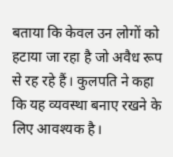बताया कि केवल उन लोगों को हटाया जा रहा है जो अवैध रूप से रह रहे हैं। कुलपति ने कहा कि यह व्यवस्था बनाए रखने के लिए आवश्यक है।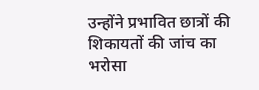उन्होंने प्रभावित छात्रों की शिकायतों की जांच का भरोसा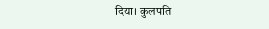दिया। कुलपति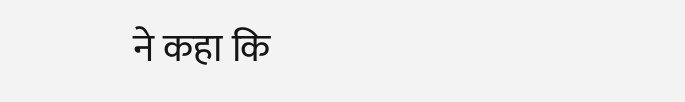ने कहा कि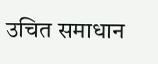उचित समाधान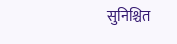सुनिश्चित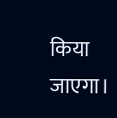किया जाएगा।